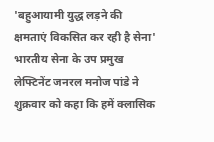'बहुआयामी युद्ध लड़ने की क्षमताएं विकसित कर रही है सेना'
भारतीय सेना के उप प्रमुख लेफ्टिनेंट जनरल मनोज पांडे ने शुक्रवार को कहा कि हमें क्लासिक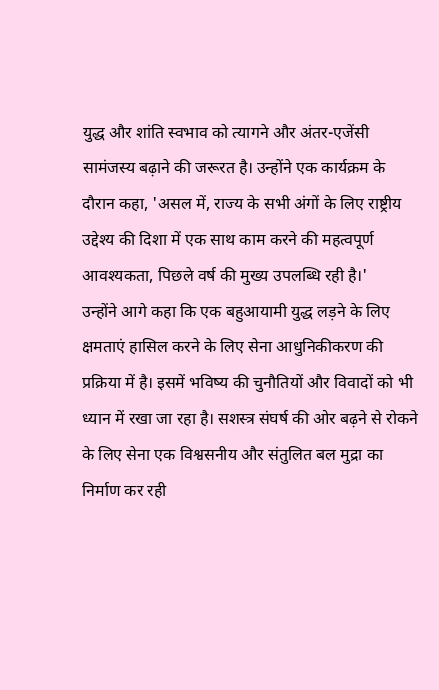युद्ध और शांति स्वभाव को त्यागने और अंतर-एजेंसी सामंजस्य बढ़ाने की जरूरत है। उन्होंने एक कार्यक्रम के दौरान कहा, 'असल में, राज्य के सभी अंगों के लिए राष्ट्रीय उद्देश्य की दिशा में एक साथ काम करने की महत्वपूर्ण आवश्यकता, पिछले वर्ष की मुख्य उपलब्धि रही है।'
उन्होंने आगे कहा कि एक बहुआयामी युद्ध लड़ने के लिए क्षमताएं हासिल करने के लिए सेना आधुनिकीकरण की प्रक्रिया में है। इसमें भविष्य की चुनौतियों और विवादों को भी ध्यान में रखा जा रहा है। सशस्त्र संघर्ष की ओर बढ़ने से रोकने के लिए सेना एक विश्वसनीय और संतुलित बल मुद्रा का निर्माण कर रही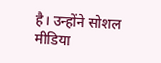है। उन्होंने सोशल मीडिया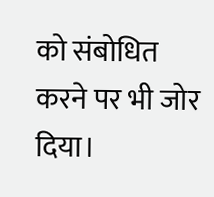को संबोधित करने पर भी जोर दिया।